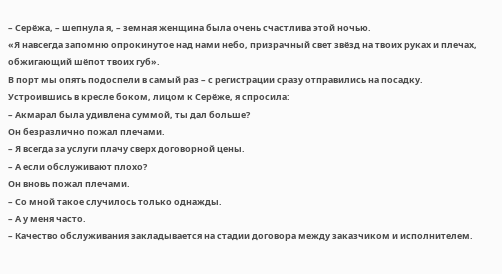– Серёжа, – шепнула я, – земная женщина была очень счастлива этой ночью.
«Я навсегда запомню опрокинутое над нами небо, призрачный свет звёзд на твоих руках и плечах, обжигающий шёпот твоих губ».
В порт мы опять подоспели в самый раз – с регистрации сразу отправились на посадку.
Устроившись в кресле боком, лицом к Серёже, я спросила:
– Акмарал была удивлена суммой, ты дал больше?
Он безразлично пожал плечами.
– Я всегда за услуги плачу сверх договорной цены.
– А если обслуживают плохо?
Он вновь пожал плечами.
– Со мной такое случилось только однажды.
– А у меня часто.
– Качество обслуживания закладывается на стадии договора между заказчиком и исполнителем.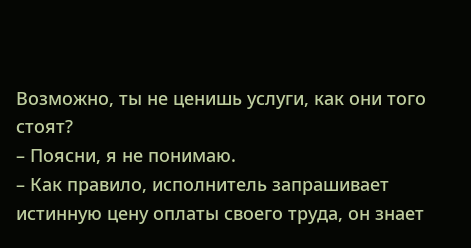Возможно, ты не ценишь услуги, как они того стоят?
– Поясни, я не понимаю.
– Как правило, исполнитель запрашивает истинную цену оплаты своего труда, он знает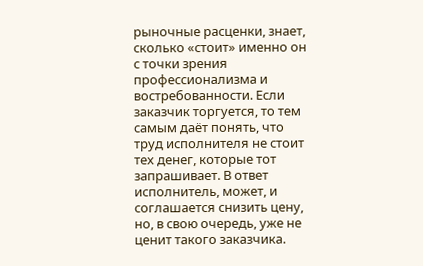рыночные расценки, знает, сколько «стоит» именно он с точки зрения профессионализма и востребованности. Если заказчик торгуется, то тем самым даёт понять, что труд исполнителя не стоит тех денег, которые тот запрашивает. В ответ исполнитель, может, и соглашается снизить цену, но, в свою очередь, уже не ценит такого заказчика.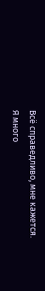Всё справедливо, мне кажется.
Я много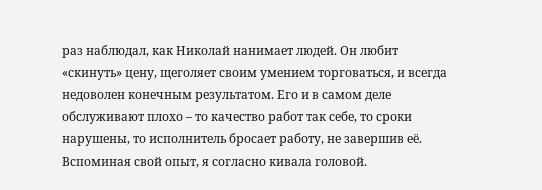раз наблюдал, как Николай нанимает людей. Он любит «скинуть» цену, щеголяет своим умением торговаться, и всегда недоволен конечным результатом. Его и в самом деле обслуживают плохо – то качество работ так себе, то сроки нарушены, то исполнитель бросает работу, не завершив её.
Вспоминая свой опыт, я согласно кивала головой.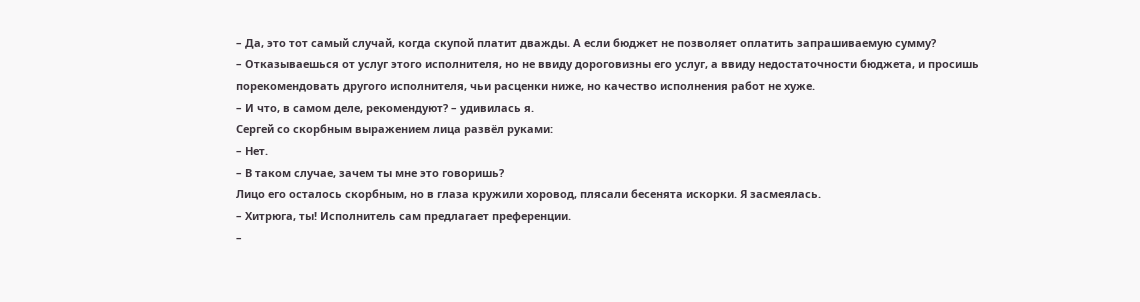– Да, это тот самый случай, когда скупой платит дважды. А если бюджет не позволяет оплатить запрашиваемую сумму?
– Отказываешься от услуг этого исполнителя, но не ввиду дороговизны его услуг, а ввиду недостаточности бюджета, и просишь порекомендовать другого исполнителя, чьи расценки ниже, но качество исполнения работ не хуже.
– И что, в самом деле, рекомендуют? – удивилась я.
Сергей со скорбным выражением лица развёл руками:
– Нет.
– В таком случае, зачем ты мне это говоришь?
Лицо его осталось скорбным, но в глаза кружили хоровод, плясали бесенята искорки. Я засмеялась.
– Хитрюга, ты! Исполнитель сам предлагает преференции.
–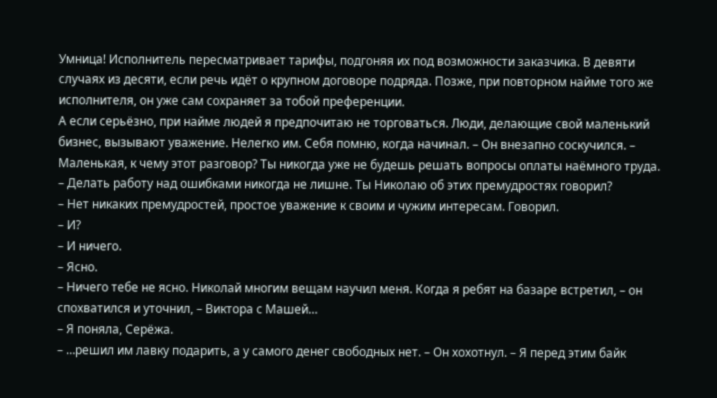Умница! Исполнитель пересматривает тарифы, подгоняя их под возможности заказчика. В девяти случаях из десяти, если речь идёт о крупном договоре подряда. Позже, при повторном найме того же исполнителя, он уже сам сохраняет за тобой преференции.
А если серьёзно, при найме людей я предпочитаю не торговаться. Люди, делающие свой маленький бизнес, вызывают уважение. Нелегко им. Себя помню, когда начинал. – Он внезапно соскучился. – Маленькая, к чему этот разговор? Ты никогда уже не будешь решать вопросы оплаты наёмного труда.
– Делать работу над ошибками никогда не лишне. Ты Николаю об этих премудростях говорил?
– Нет никаких премудростей, простое уважение к своим и чужим интересам. Говорил.
– И?
– И ничего.
– Ясно.
– Ничего тебе не ясно. Николай многим вещам научил меня. Когда я ребят на базаре встретил, – он спохватился и уточнил, – Виктора с Машей…
– Я поняла, Серёжа.
– …решил им лавку подарить, а у самого денег свободных нет. – Он хохотнул. – Я перед этим байк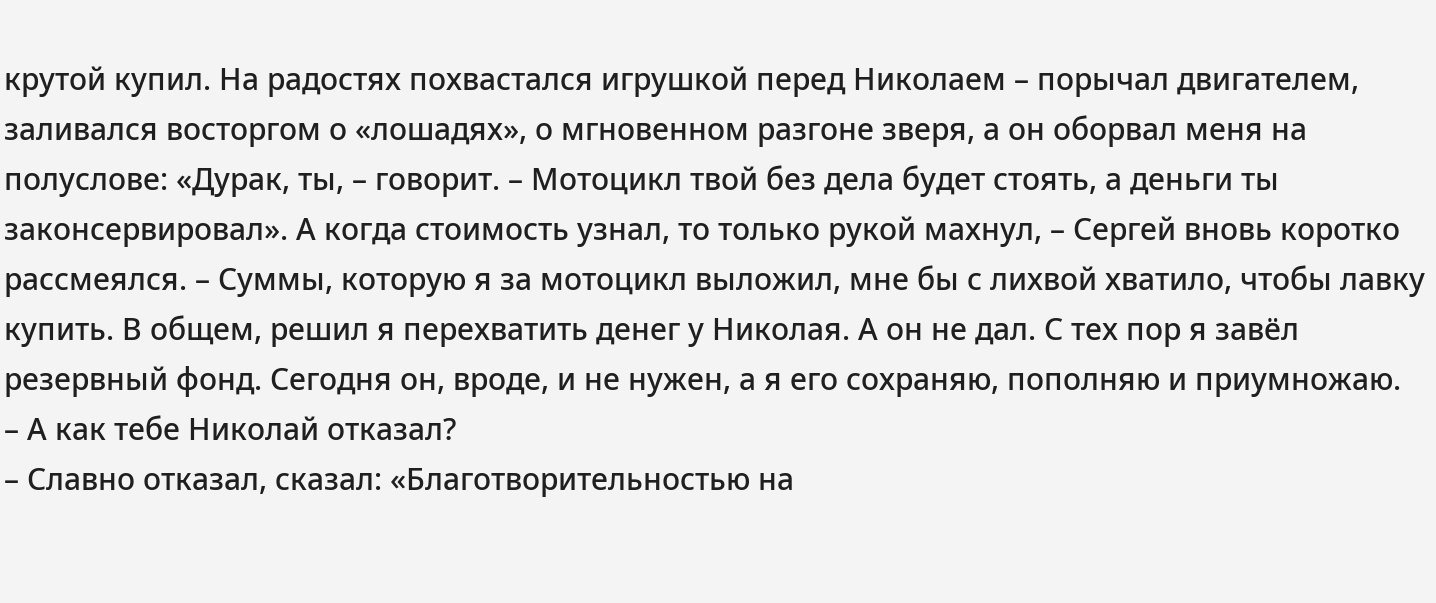крутой купил. На радостях похвастался игрушкой перед Николаем – порычал двигателем, заливался восторгом о «лошадях», о мгновенном разгоне зверя, а он оборвал меня на полуслове: «Дурак, ты, – говорит. – Мотоцикл твой без дела будет стоять, а деньги ты законсервировал». А когда стоимость узнал, то только рукой махнул, – Сергей вновь коротко рассмеялся. – Суммы, которую я за мотоцикл выложил, мне бы с лихвой хватило, чтобы лавку купить. В общем, решил я перехватить денег у Николая. А он не дал. С тех пор я завёл резервный фонд. Сегодня он, вроде, и не нужен, а я его сохраняю, пополняю и приумножаю.
– А как тебе Николай отказал?
– Славно отказал, сказал: «Благотворительностью на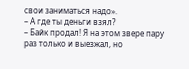свои заниматься надо».
– А где ты деньги взял?
– Байк продал! Я на этом звере пару раз только и выезжал, но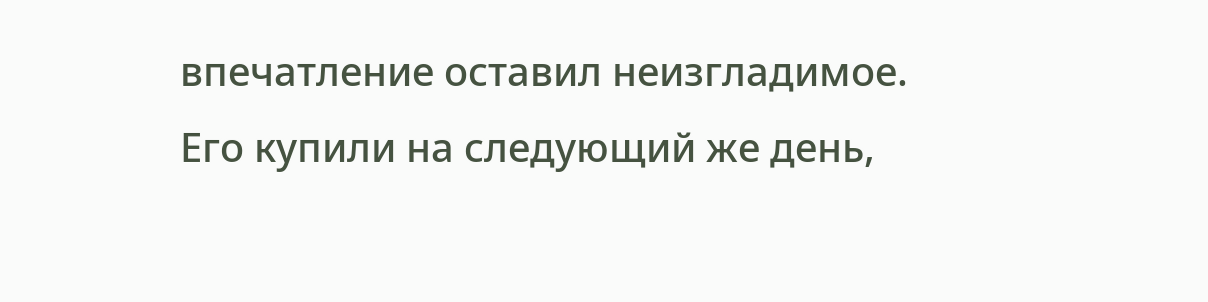впечатление оставил неизгладимое. Его купили на следующий же день,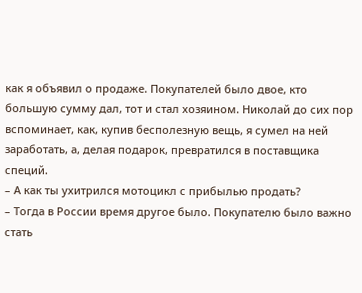как я объявил о продаже. Покупателей было двое, кто большую сумму дал, тот и стал хозяином. Николай до сих пор вспоминает, как, купив бесполезную вещь, я сумел на ней заработать, а, делая подарок, превратился в поставщика специй.
– А как ты ухитрился мотоцикл с прибылью продать?
– Тогда в России время другое было. Покупателю было важно стать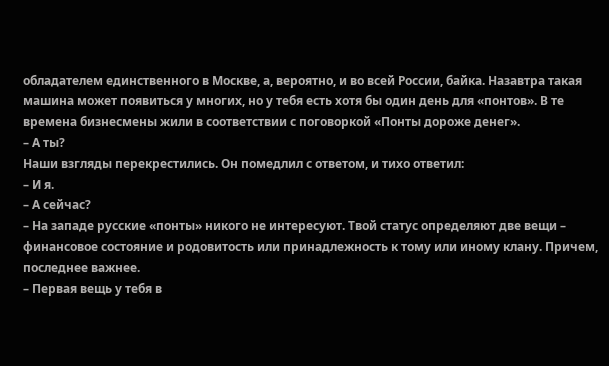обладателем единственного в Москве, а, вероятно, и во всей России, байка. Назавтра такая машина может появиться у многих, но у тебя есть хотя бы один день для «понтов». В те времена бизнесмены жили в соответствии с поговоркой «Понты дороже денег».
– А ты?
Наши взгляды перекрестились. Он помедлил с ответом, и тихо ответил:
– И я.
– А сейчас?
– На западе русские «понты» никого не интересуют. Твой статус определяют две вещи – финансовое состояние и родовитость или принадлежность к тому или иному клану. Причем, последнее важнее.
– Первая вещь у тебя в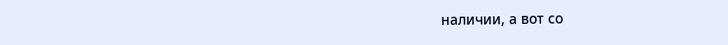наличии, а вот со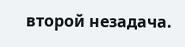второй незадача.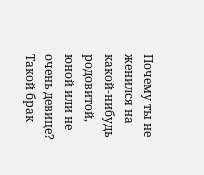Почему ты не женился на какой-нибудь родовитой, юной или не очень девице? Такой брак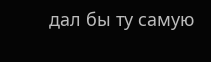дал бы ту самую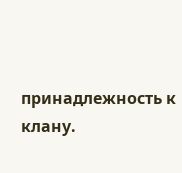принадлежность к клану.